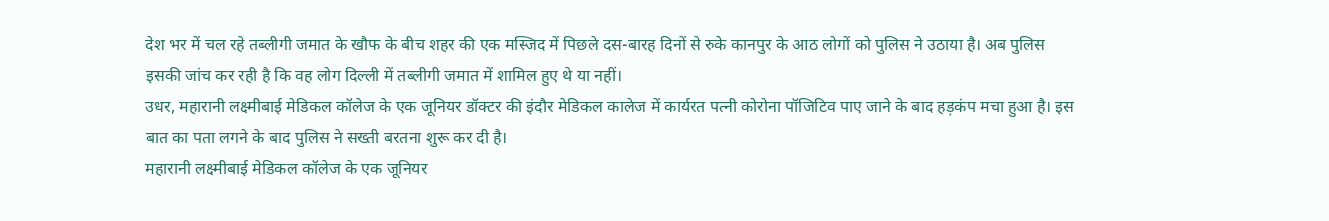देश भर में चल रहे तब्लीगी जमात के खौफ के बीच शहर की एक मस्जिद में पिछले दस-बारह दिनों से रुके कानपुर के आठ लोगों को पुलिस ने उठाया है। अब पुलिस इसकी जांच कर रही है कि वह लोग दिल्ली में तब्लीगी जमात में शामिल हुए थे या नहीं।
उधर, महारानी लक्ष्मीबाई मेडिकल कॉलेज के एक जूनियर डॉक्टर की इंदौर मेडिकल कालेज में कार्यरत पत्नी कोरोना पॉजिटिव पाए जाने के बाद हड़कंप मचा हुआ है। इस बात का पता लगने के बाद पुलिस ने सख्ती बरतना शुरू कर दी है।
महारानी लक्ष्मीबाई मेडिकल कॉलेज के एक जूनियर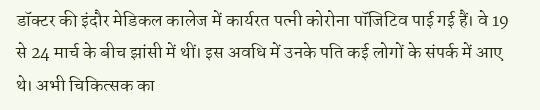डॉक्टर की इंदौर मेडिकल कालेज में कार्यरत पत्नी कोरोना पॉजिटिव पाई गई हैं। वे 19 से 24 मार्च के बीच झांसी में थीं। इस अवधि में उनके पति कई लोगों के संपर्क में आए थे। अभी चिकित्सक का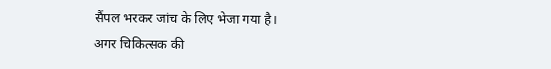सैंपल भरकर जांच के लिए भेजा गया है।
अगर चिकित्सक की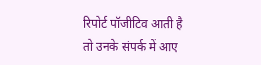रिपोर्ट पॉजीटिव आती है तो उनके संपर्क में आए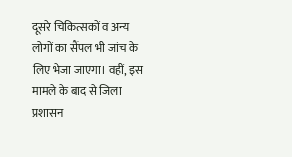दूसरे चिकित्सकों व अन्य लोगों का सैंपल भी जांच के लिए भेजा जाएगा। वहीं, इस मामले के बाद से जिला प्रशासन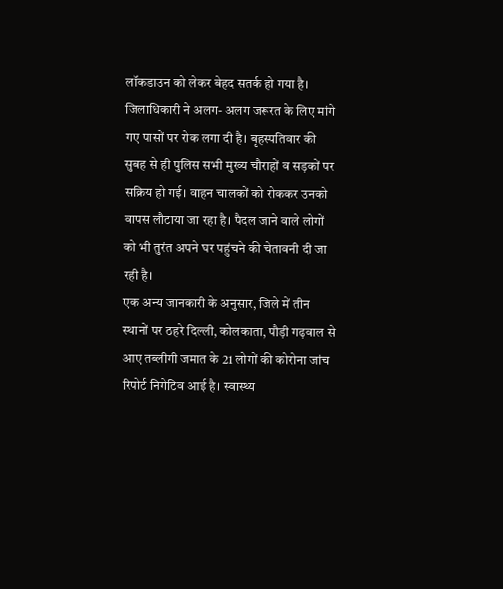लॉकडाउन को लेकर बेहद सतर्क हो गया है।
जिलाधिकारी ने अलग- अलग जरूरत के लिए मांगे गए पासों पर रोक लगा दी है। बृहस्पतिवार की सुबह से ही पुलिस सभी मुख्य चौराहों व सड़कों पर सक्रिय हो गई। वाहन चालकों को रोककर उनको वापस लौटाया जा रहा है। पैदल जाने वाले लोगों को भी तुरंत अपने घर पहुंचने की चेतावनी दी जा रही है।
एक अन्य जानकारी के अनुसार, जिले में तीन स्थानों पर ठहरे दिल्ली, कोलकाता, पौड़ी गढ़वाल से आए तब्लीगी जमात के 21 लोगों की कोरोना जांच रिपोर्ट निगेटिव आई है। स्वास्थ्य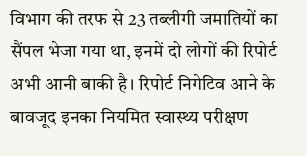विभाग की तरफ से 23 तब्लीगी जमातियों का सैंपल भेजा गया था, इनमें दो लोगों की रिपोर्ट अभी आनी बाकी है। रिपोर्ट निगेटिव आने के बावजूद इनका नियमित स्वास्थ्य परीक्षण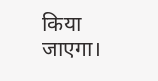किया जाएगा।